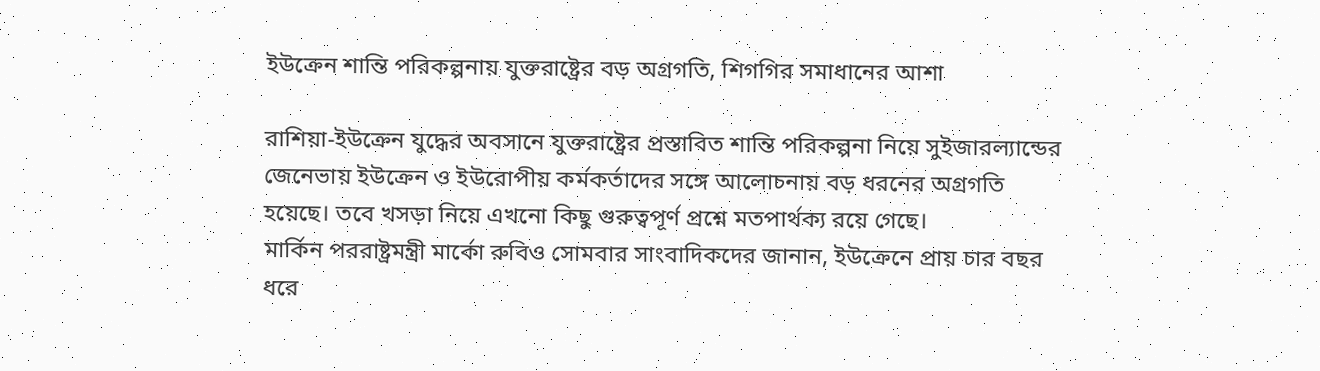ইউক্রেন শান্তি পরিকল্পনায় যুক্তরাষ্ট্রের বড় অগ্রগতি, শিগগির সমাধানের আশা

রাশিয়া-ইউক্রেন যুদ্ধের অবসানে যুক্তরাষ্ট্রের প্রস্তাবিত শান্তি পরিকল্পনা নিয়ে সুইজারল্যান্ডের জেনেভায় ইউক্রেন ও ইউরোপীয় কর্মকর্তাদের সঙ্গে আলোচনায় বড় ধরনের অগ্রগতি হয়েছে। তবে খসড়া নিয়ে এখনো কিছু গুরুত্বপূর্ণ প্রশ্নে মতপার্থক্য রয়ে গেছে।
মার্কিন পররাষ্ট্রমন্ত্রী মার্কো রুবিও সোমবার সাংবাদিকদের জানান, ইউক্রেনে প্রায় চার বছর ধরে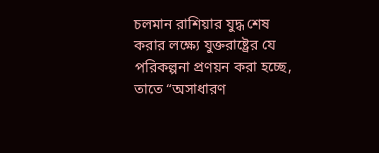চলমান রাশিয়ার যুদ্ধ শেষ করার লক্ষ্যে যুক্তরাষ্ট্রের যে পরিকল্পনা প্রণয়ন করা হচ্ছে, তাতে “অসাধারণ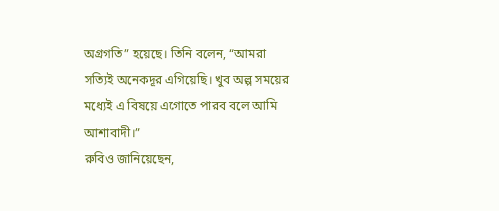অগ্রগতি” হয়েছে। তিনি বলেন, “আমরা সত্যিই অনেকদূর এগিয়েছি। খুব অল্প সময়ের মধ্যেই এ বিষয়ে এগোতে পারব বলে আমি আশাবাদী।”
রুবিও জানিয়েছেন,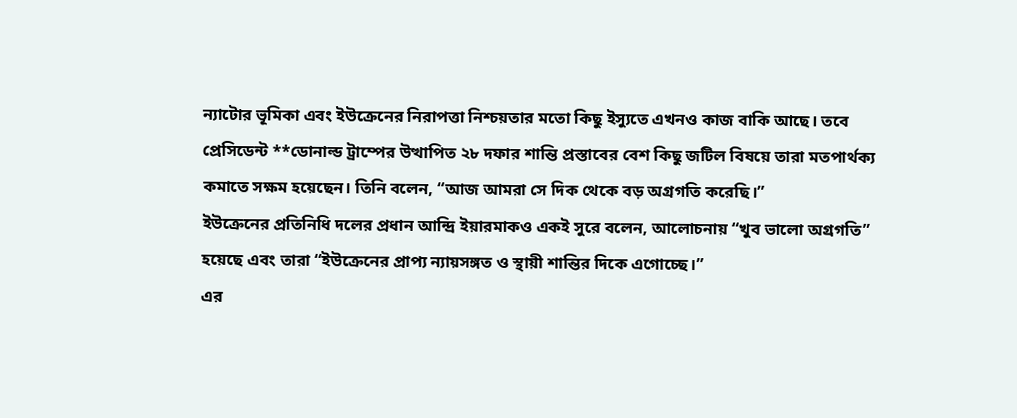ন্যাটোর ভূমিকা এবং ইউক্রেনের নিরাপত্তা নিশ্চয়তার মতো কিছু ইস্যুতে এখনও কাজ বাকি আছে। তবে প্রেসিডেন্ট **ডোনাল্ড ট্রাম্পের উত্থাপিত ২৮ দফার শান্তি প্রস্তাবের বেশ কিছু জটিল বিষয়ে তারা মতপার্থক্য কমাতে সক্ষম হয়েছেন। তিনি বলেন, “আজ আমরা সে দিক থেকে বড় অগ্রগতি করেছি।”
ইউক্রেনের প্রতিনিধি দলের প্রধান আন্দ্রি ইয়ারমাকও একই সুরে বলেন, আলোচনায় “খুব ভালো অগ্রগতি” হয়েছে এবং তারা “ইউক্রেনের প্রাপ্য ন্যায়সঙ্গত ও স্থায়ী শান্তির দিকে এগোচ্ছে।”
এর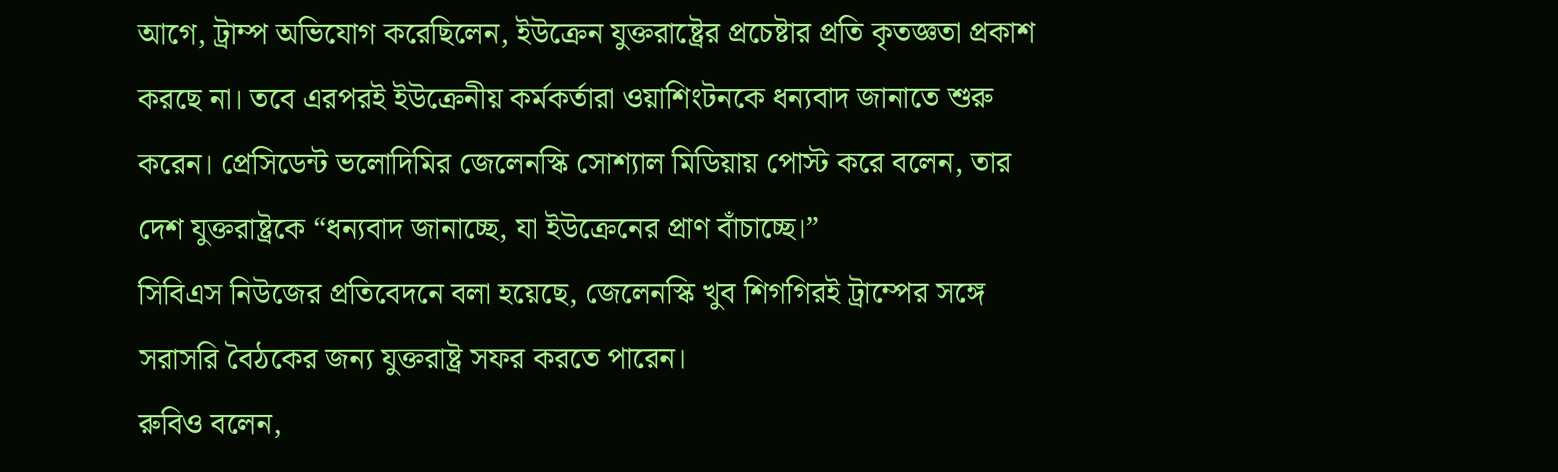আগে, ট্রাম্প অভিযোগ করেছিলেন, ইউক্রেন যুক্তরাষ্ট্রের প্রচেষ্টার প্রতি কৃতজ্ঞতা প্রকাশ করছে না। তবে এরপরই ইউক্রেনীয় কর্মকর্তারা ওয়াশিংটনকে ধন্যবাদ জানাতে শুরু করেন। প্রেসিডেন্ট ভলোদিমির জেলেনস্কি সোশ্যাল মিডিয়ায় পোস্ট করে বলেন, তার দেশ যুক্তরাষ্ট্রকে “ধন্যবাদ জানাচ্ছে, যা ইউক্রেনের প্রাণ বাঁচাচ্ছে।”
সিবিএস নিউজের প্রতিবেদনে বলা হয়েছে, জেলেনস্কি খুব শিগগিরই ট্রাম্পের সঙ্গে সরাসরি বৈঠকের জন্য যুক্তরাষ্ট্র সফর করতে পারেন।
রুবিও বলেন,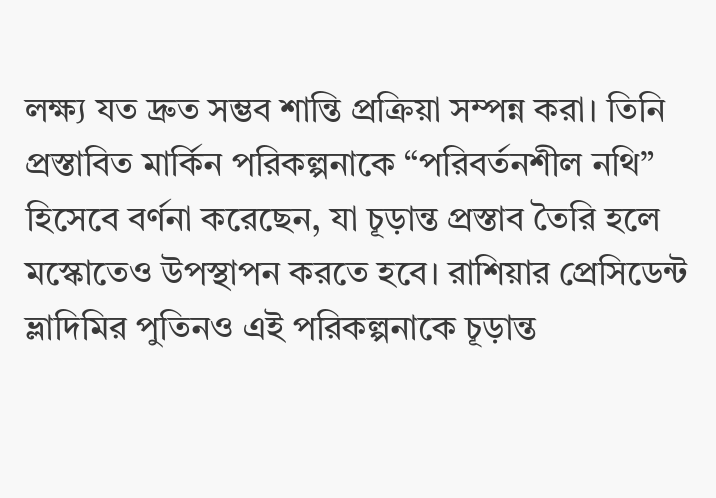লক্ষ্য যত দ্রুত সম্ভব শান্তি প্রক্রিয়া সম্পন্ন করা। তিনি প্রস্তাবিত মার্কিন পরিকল্পনাকে “পরিবর্তনশীল নথি” হিসেবে বর্ণনা করেছেন, যা চূড়ান্ত প্রস্তাব তৈরি হলে মস্কোতেও উপস্থাপন করতে হবে। রাশিয়ার প্রেসিডেন্ট ভ্লাদিমির পুতিনও এই পরিকল্পনাকে চূড়ান্ত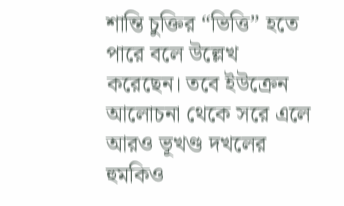শান্তি চুক্তির “ভিত্তি” হতে পারে বলে উল্লেখ করেছেন। তবে ইউক্রেন আলোচনা থেকে সরে এলে আরও ভূখণ্ড দখলের হুমকিও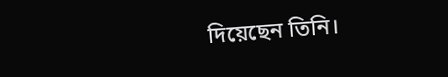দিয়েছেন তিনি।